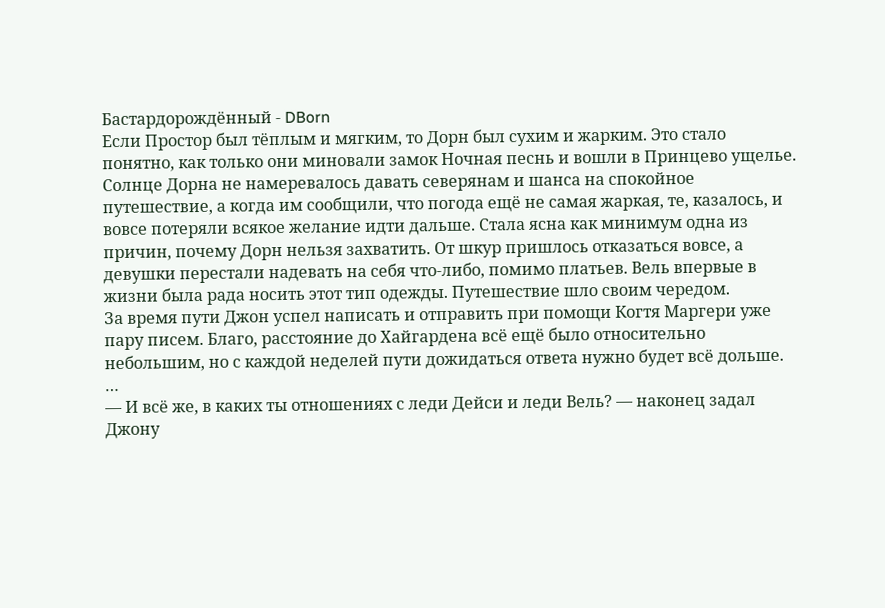Бастардорождённый - DBorn
Если Простор был тёплым и мягким, то Дорн был сухим и жарким. Это стало понятно, как только они миновали замок Ночная песнь и вошли в Принцево ущелье. Солнце Дорна не намеревалось давать северянам и шанса на спокойное путешествие, а когда им сообщили, что погода ещё не самая жаркая, те, казалось, и вовсе потеряли всякое желание идти дальше. Стала ясна как минимум одна из причин, почему Дорн нельзя захватить. От шкур пришлось отказаться вовсе, а девушки перестали надевать на себя что-либо, помимо платьев. Вель впервые в жизни была рада носить этот тип одежды. Путешествие шло своим чередом.
За время пути Джон успел написать и отправить при помощи Когтя Маргери уже пару писем. Благо, расстояние до Хайгардена всё ещё было относительно небольшим, но с каждой неделей пути дожидаться ответа нужно будет всё дольше.
…
— И всё же, в каких ты отношениях с леди Дейси и леди Вель? — наконец задал Джону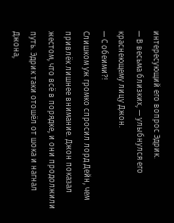интересующий его вопрос Эдрик.
— В весьма близких, — улыбнулся его краснеющему лицу Джон.
— С обеими?!
Слишком уж громко спросил лорд Дейн, чем привлёк лишнее внимание. Джон показал жестом, что всё в порядке, и они продолжили путь. Эдрик таки отошёл от шока и нагнал Джона,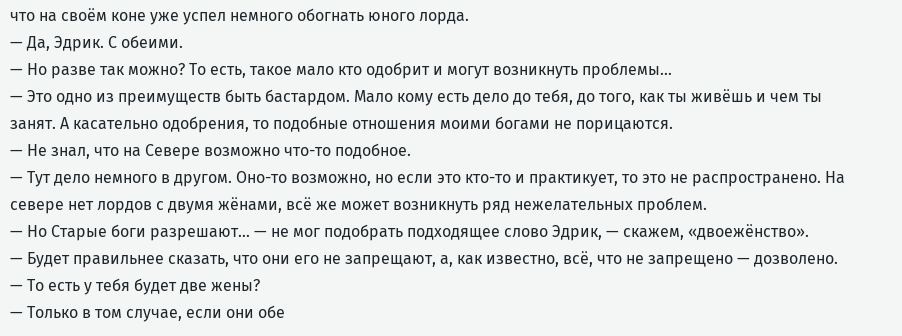что на своём коне уже успел немного обогнать юного лорда.
— Да, Эдрик. С обеими.
— Но разве так можно? То есть, такое мало кто одобрит и могут возникнуть проблемы…
— Это одно из преимуществ быть бастардом. Мало кому есть дело до тебя, до того, как ты живёшь и чем ты занят. А касательно одобрения, то подобные отношения моими богами не порицаются.
— Не знал, что на Севере возможно что-то подобное.
— Тут дело немного в другом. Оно-то возможно, но если это кто-то и практикует, то это не распространено. На севере нет лордов с двумя жёнами, всё же может возникнуть ряд нежелательных проблем.
— Но Старые боги разрешают… — не мог подобрать подходящее слово Эдрик, — скажем, «двоежёнство».
— Будет правильнее сказать, что они его не запрещают, а, как известно, всё, что не запрещено — дозволено.
— То есть у тебя будет две жены?
— Только в том случае, если они обе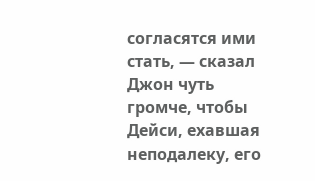согласятся ими стать, — сказал Джон чуть громче, чтобы Дейси, ехавшая неподалеку, его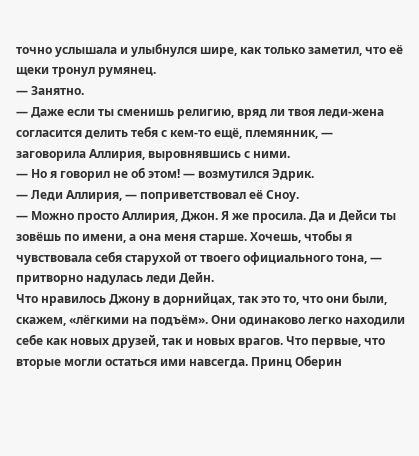точно услышала и улыбнулся шире, как только заметил, что её щеки тронул румянец.
— Занятно.
— Даже если ты сменишь религию, вряд ли твоя леди-жена согласится делить тебя с кем-то ещё, племянник, — заговорила Аллирия, выровнявшись с ними.
— Но я говорил не об этом! — возмутился Эдрик.
— Леди Аллирия, — поприветствовал её Сноу.
— Можно просто Аллирия, Джон. Я же просила. Да и Дейси ты зовёшь по имени, а она меня старше. Хочешь, чтобы я чувствовала себя старухой от твоего официального тона, — притворно надулась леди Дейн.
Что нравилось Джону в дорнийцах, так это то, что они были, скажем, «лёгкими на подъём». Они одинаково легко находили себе как новых друзей, так и новых врагов. Что первые, что вторые могли остаться ими навсегда. Принц Оберин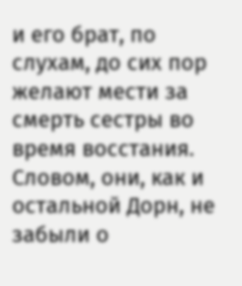и его брат, по слухам, до сих пор желают мести за смерть сестры во время восстания. Словом, они, как и остальной Дорн, не забыли о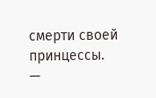смерти своей принцессы.
—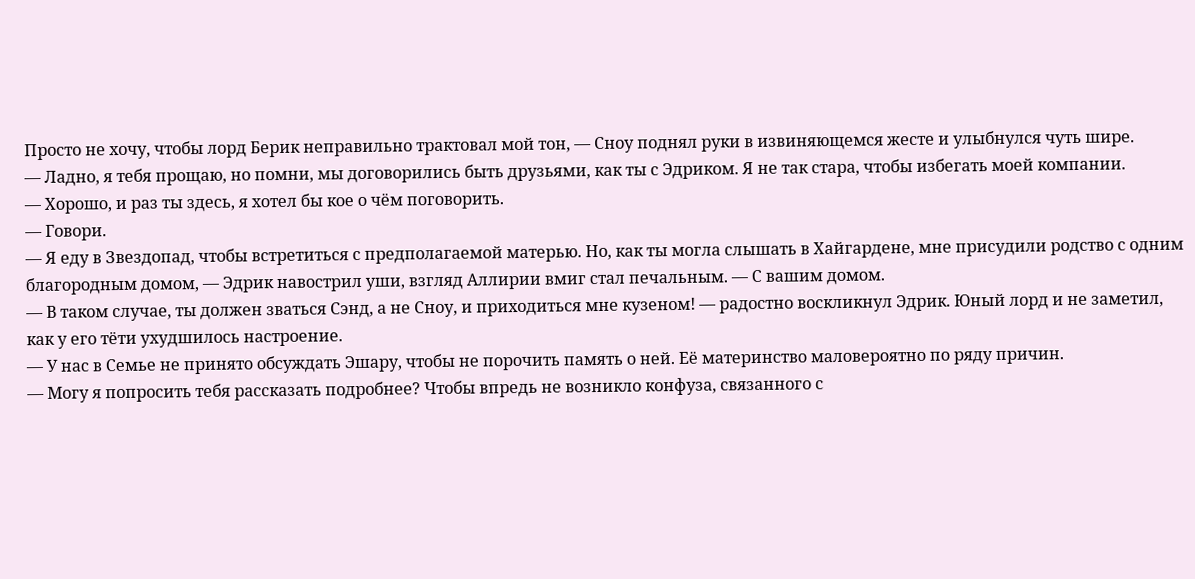Просто не хочу, чтобы лорд Берик неправильно трактовал мой тон, — Сноу поднял руки в извиняющемся жесте и улыбнулся чуть шире.
— Ладно, я тебя прощаю, но помни, мы договорились быть друзьями, как ты с Эдриком. Я не так стара, чтобы избегать моей компании.
— Хорошо, и раз ты здесь, я хотел бы кое о чём поговорить.
— Говори.
— Я еду в Звездопад, чтобы встретиться с предполагаемой матерью. Но, как ты могла слышать в Хайгардене, мне присудили родство с одним благородным домом, — Эдрик навострил уши, взгляд Аллирии вмиг стал печальным. — С вашим домом.
— В таком случае, ты должен зваться Сэнд, а не Сноу, и приходиться мне кузеном! — радостно воскликнул Эдрик. Юный лорд и не заметил, как у его тёти ухудшилось настроение.
— У нас в Семье не принято обсуждать Эшару, чтобы не порочить память о ней. Её материнство маловероятно по ряду причин.
— Могу я попросить тебя рассказать подробнее? Чтобы впредь не возникло конфуза, связанного с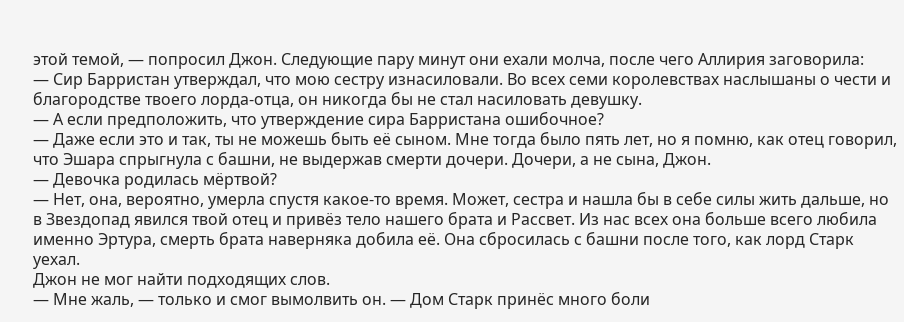этой темой, — попросил Джон. Следующие пару минут они ехали молча, после чего Аллирия заговорила:
— Сир Барристан утверждал, что мою сестру изнасиловали. Во всех семи королевствах наслышаны о чести и благородстве твоего лорда-отца, он никогда бы не стал насиловать девушку.
— А если предположить, что утверждение сира Барристана ошибочное?
— Даже если это и так, ты не можешь быть её сыном. Мне тогда было пять лет, но я помню, как отец говорил, что Эшара спрыгнула с башни, не выдержав смерти дочери. Дочери, а не сына, Джон.
— Девочка родилась мёртвой?
— Нет, она, вероятно, умерла спустя какое-то время. Может, сестра и нашла бы в себе силы жить дальше, но в Звездопад явился твой отец и привёз тело нашего брата и Рассвет. Из нас всех она больше всего любила именно Эртура, смерть брата наверняка добила её. Она сбросилась с башни после того, как лорд Старк уехал.
Джон не мог найти подходящих слов.
— Мне жаль, — только и смог вымолвить он. — Дом Старк принёс много боли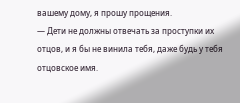вашему дому, я прошу прощения.
— Дети не должны отвечать за проступки их отцов, и я бы не винила тебя, даже будь у тебя отцовское имя.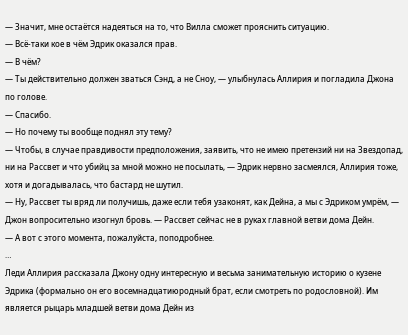— Значит, мне остаётся надеяться на то, что Вилла сможет прояснить ситуацию.
— Всё-таки кое в чём Эдрик оказался прав.
— В чём?
— Ты действительно должен зваться Сэнд, а не Сноу, — улыбнулась Аллирия и погладила Джона по голове.
— Спасибо.
— Но почему ты вообще поднял эту тему?
— Чтобы, в случае правдивости предположения, заявить, что не имею претензий ни на Звездопад, ни на Рассвет и что убийц за мной можно не посылать, — Эдрик нервно засмеялся, Аллирия тоже, хотя и догадывалась, что бастард не шутил.
— Ну, Рассвет ты вряд ли получишь, даже если тебя узаконят, как Дейна, а мы с Эдриком умрём, — Джон вопросительно изогнул бровь. — Рассвет сейчас не в руках главной ветви дома Дейн.
— А вот с этого момента, пожалуйста, поподробнее.
…
Леди Аллирия рассказала Джону одну интересную и весьма занимательную историю о кузене Эдрика (формально он его восемнадцатиюродный брат, если смотреть по родословной). Им является рыцарь младшей ветви дома Дейн из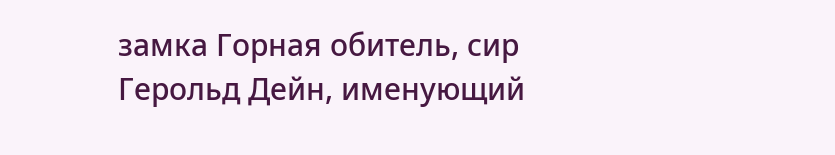замка Горная обитель, сир Герольд Дейн, именующий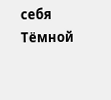себя Тёмной